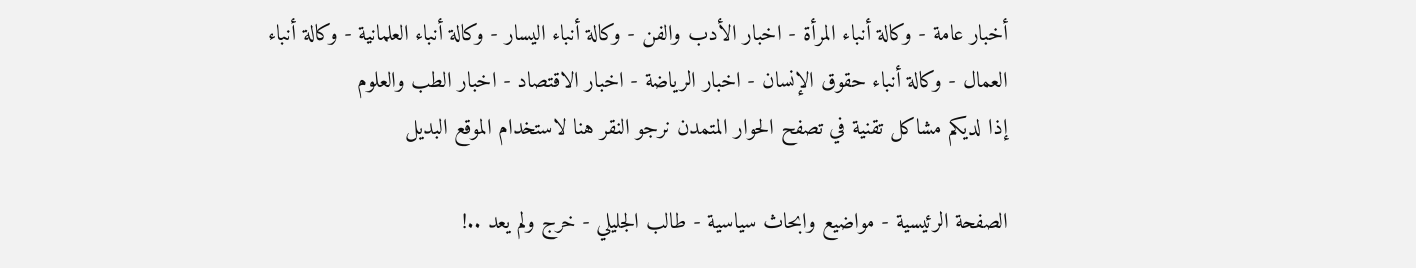أخبار عامة - وكالة أنباء المرأة - اخبار الأدب والفن - وكالة أنباء اليسار - وكالة أنباء العلمانية - وكالة أنباء العمال - وكالة أنباء حقوق الإنسان - اخبار الرياضة - اخبار الاقتصاد - اخبار الطب والعلوم
إذا لديكم مشاكل تقنية في تصفح الحوار المتمدن نرجو النقر هنا لاستخدام الموقع البديل

الصفحة الرئيسية - مواضيع وابحاث سياسية - طالب الجليلي - خرج ولم يعد ..!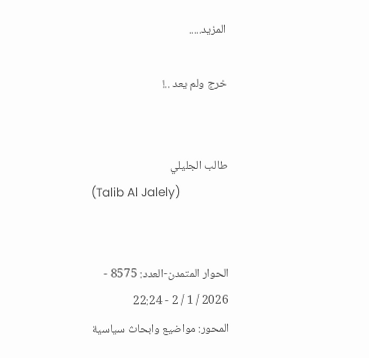المزيد.....

خرج ولم يعد ..!


طالب الجليلي
(Talib Al Jalely)


الحوار المتمدن-العدد: 8575 - 2026 / 1 / 2 - 22:24
المحور: مواضيع وابحاث سياسية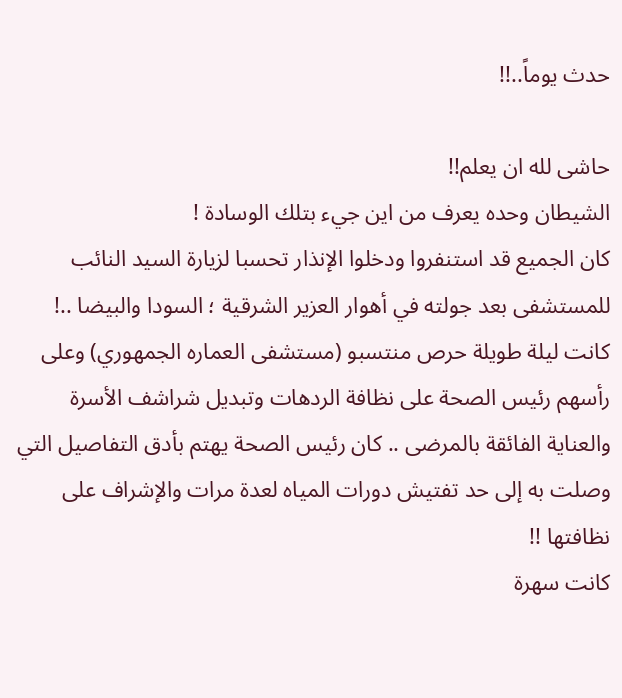حدث يوماً..!!

حاشى لله ان يعلم!!
الشيطان وحده يعرف من اين جيء بتلك الوسادة !
كان الجميع قد استنفروا ودخلوا الإنذار تحسبا لزيارة السيد النائب للمستشفى بعد جولته في أهوار العزير الشرقية ؛ السودا والبيضا ..! كانت ليلة طويلة حرص منتسبو (مستشفى العماره الجمهوري) وعلى رأسهم رئيس الصحة على نظافة الردهات وتبديل شراشف الأسرة والعناية الفائقة بالمرضى .. كان رئيس الصحة يهتم بأدق التفاصيل التي وصلت به إلى حد تفتيش دورات المياه لعدة مرات والإشراف على نظافتها !!
كانت سهرة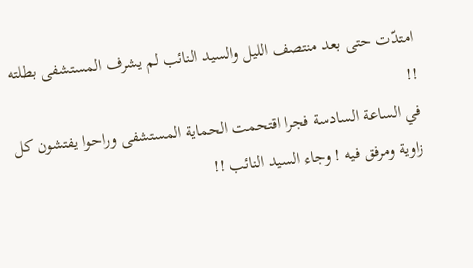امتدّت حتى بعد منتصف الليل والسيد النائب لم يشرف المستشفى بطلته !!
في الساعة السادسة فجرا اقتحمت الحماية المستشفى وراحوا يفتشون كل زاوية ومرفق فيه ! وجاء السيد النائب !!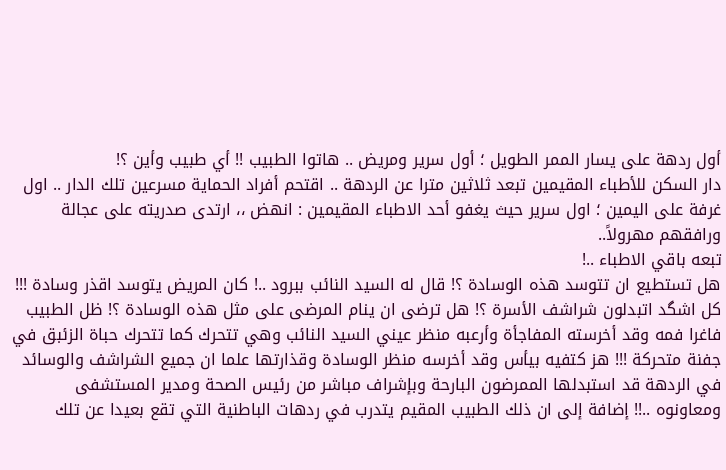أول ردهة على يسار الممر الطويل ؛ أول سرير ومريض .. هاتوا الطبيب !! أي طبيب وأين ؟!
دار السكن للأطباء المقيمين تبعد ثلاثين مترا عن الردهة .. اقتحم أفراد الحماية مسرعين تلك الدار .. اول غرفة على اليمين ؛ اول سرير حيث يغفو أحد الاطباء المقيمين : انهض ،، ارتدى صدريته على عجالة ورافقهم مهرولاً..
تبعه باقي الاطباء ..!
هل تستطيع ان تتوسد هذه الوسادة ؟! قال له السيد النائب ببرود ..! كان المريض يتوسد اقذر وسادة !!!
كل اشگد اتبدلون شراشف الأسرة ؟! هل ترضى ان ينام المرضى على مثل هذه الوسادة ؟! ظل الطبيب فاغرا فمه وقد أخرسته المفاجأة وأرعبه منظر عيني السيد النائب وهي تتحرك كما تتحرك حباة الزئبق في جفنة متحركة !!! هز كتفيه بيأس وقد أخرسه منظر الوسادة وقذارتها علما ان جميع الشراشف والوسائد في الردهة قد استبدلها الممرضون البارحة وبإشراف مباشر من رئيس الصحة ومدير المستشفى ومعاونوه ..!! إضافة إلى ان ذلك الطبيب المقيم يتدرب في ردهات الباطنية التي تقع بعيدا عن تلك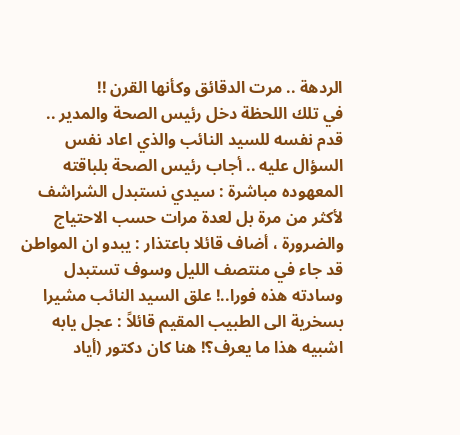الردهة .. مرت الدقائق وكأنها القرن !!
في تلك اللحظة دخل رئيس الصحة والمدير .. قدم نفسه للسيد النائب والذي اعاد نفس السؤال عليه .. أجاب رئيس الصحة بلباقته المعهوده مباشرة : سيدي نستبدل الشراشف لأكثر من مرة بل لعدة مرات حسب الاحتياج والضرورة ، أضاف قائلا باعتذار : يبدو ان المواطن قد جاء في منتصف الليل وسوف تستبدل وسادته هذه فورا..! علق السيد النائب مشيرا بسخرية الى الطبيب المقيم قائلاً : عجل يابه اشبيه هذا ما يعرف؟! هنا كان دكتور (أياد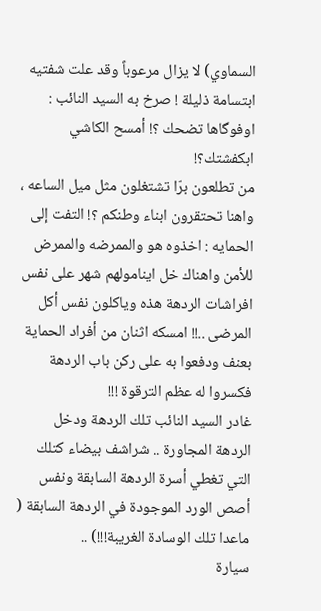السماوي) لا يزال مرعوباً وقد علت شفتيه ابتسامة ذليلة ! صرخ به السيد النائب : اوفوگاها تضحك ؟! أمسح الكاشي ابكفشتك؟!
من تطلعون برّا تشتغلون مثل ميل الساعه ، واهنا تحتقرون ابناء وطنكم ؟! التفت إلى الحمايه : اخذوه هو والممرضه والممرض للأمن واهناك خل اينامولهم شهر على نفس افراشات الردهة هذه وياكلون نفس أكل المرضى ..!! امسكه اثنان من أفراد الحماية بعنف ودفعوا به على ركن باب الردهة فكسروا له عظم الترقوة !!!
غادر السيد النائب تلك الردهة ودخل الردهة المجاورة .. شراشف بيضاء كتلك التي تغطي أسرة الردهة السابقة ونفس أصص الورد الموجودة في الردهة السابقة ( ماعدا تلك الوسادة الغريبة!!!) ..
سيارة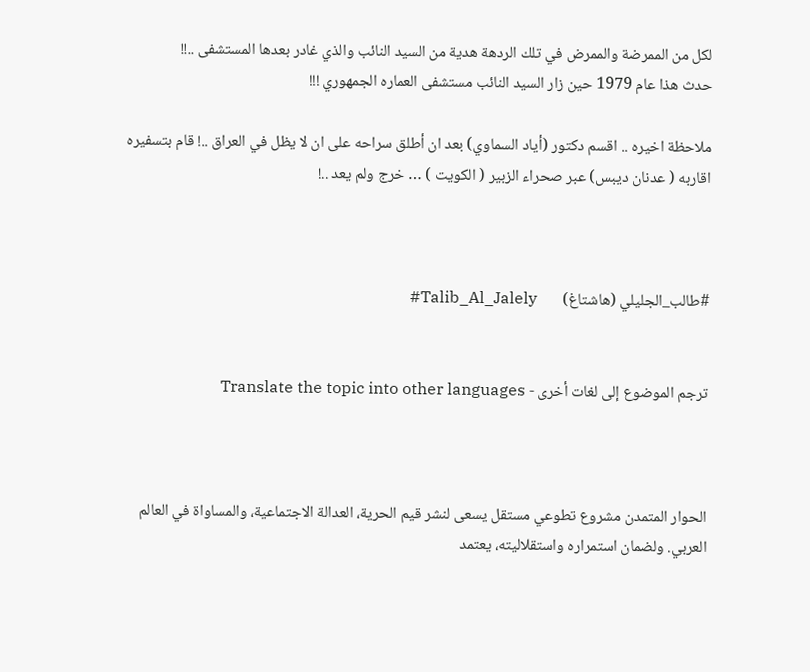لكل من الممرضة والممرض في تلك الردهة هدية من السيد النائب والذي غادر بعدها المستشفى ..!!
حدث هذا عام 1979 حين زار السيد النائب مستشفى العماره الجمهوري !!!

ملاحظة اخيره .. اقسم دكتور (أياد السماوي) بعد ان أطلق سراحه على ان لا يظل في العراق ..! قام بتسفيره اقاربه ( عدنان ديبس) عبر صحراء الزبير ( الكويت ) … خرج ولم يعد ..!



#طالب_الجليلي (هاشتاغ)       Talib_Al_Jalely#


ترجم الموضوع إلى لغات أخرى - Translate the topic into other languages



الحوار المتمدن مشروع تطوعي مستقل يسعى لنشر قيم الحرية، العدالة الاجتماعية، والمساواة في العالم العربي. ولضمان استمراره واستقلاليته، يعتمد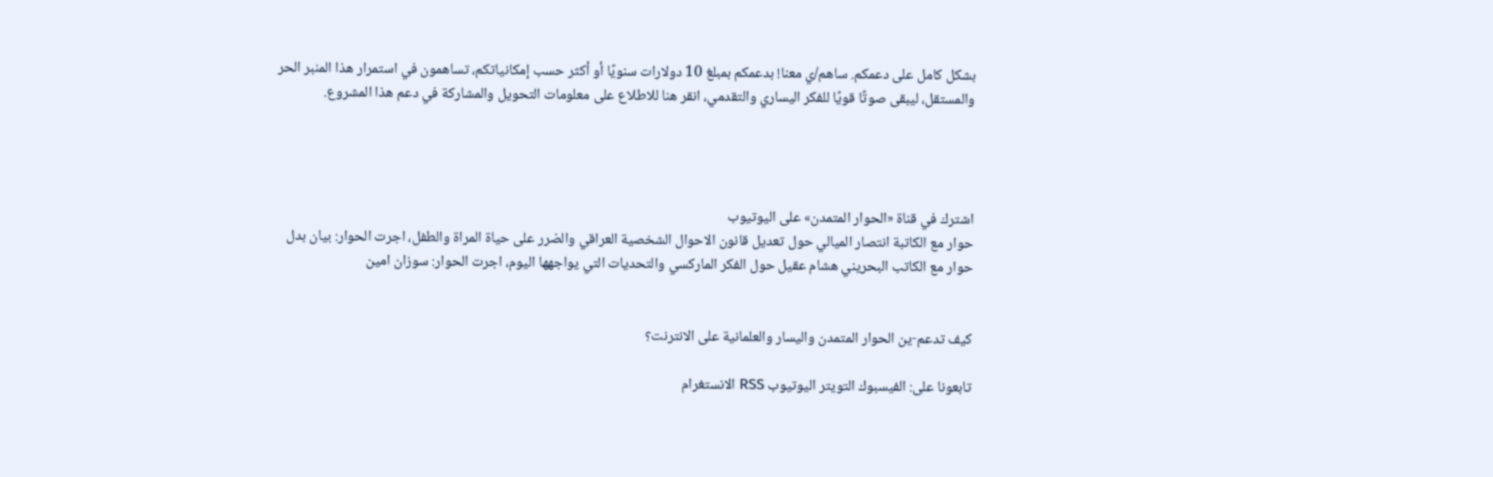بشكل كامل على دعمكم. ساهم/ي معنا! بدعمكم بمبلغ 10 دولارات سنويًا أو أكثر حسب إمكانياتكم، تساهمون في استمرار هذا المنبر الحر والمستقل، ليبقى صوتًا قويًا للفكر اليساري والتقدمي، انقر هنا للاطلاع على معلومات التحويل والمشاركة في دعم هذا المشروع.




اشترك في قناة «الحوار المتمدن» على اليوتيوب
حوار مع الكاتبة انتصار الميالي حول تعديل قانون الاحوال الشخصية العراقي والضرر على حياة المراة والطفل، اجرت الحوار: بيان بدل
حوار مع الكاتب البحريني هشام عقيل حول الفكر الماركسي والتحديات التي يواجهها اليوم، اجرت الحوار: سوزان امين


كيف تدعم-ين الحوار المتمدن واليسار والعلمانية على الانترنت؟

تابعونا على: الفيسبوك التويتر اليوتيوب RSS الانستغرام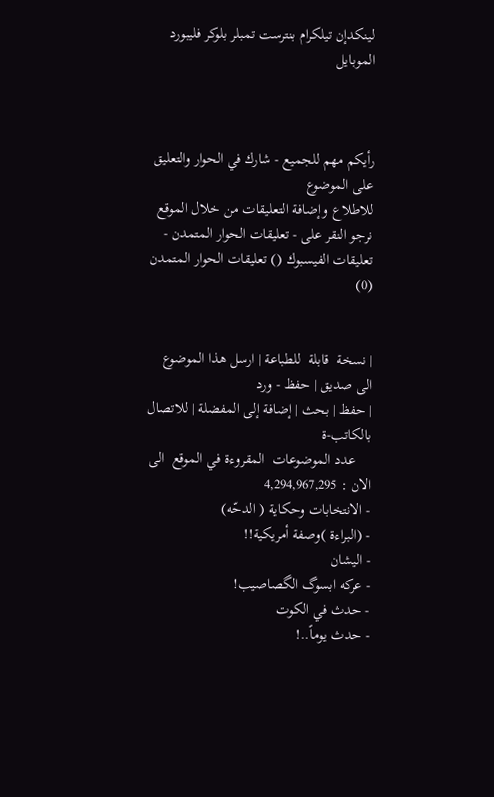لينكدإن تيلكرام بنترست تمبلر بلوكر فليبورد الموبايل



رأيكم مهم للجميع - شارك في الحوار والتعليق على الموضوع
للاطلاع وإضافة التعليقات من خلال الموقع نرجو النقر على - تعليقات الحوار المتمدن -
تعليقات الفيسبوك () تعليقات الحوار المتمدن (0)


| نسخة  قابلة  للطباعة | ارسل هذا الموضوع الى صديق | حفظ - ورد
| حفظ | بحث | إضافة إلى المفضلة | للاتصال بالكاتب-ة
    عدد الموضوعات  المقروءة في الموقع  الى الان : 4,294,967,295
- الانتخابات وحكاية ( الدحّه)
- (البراءة )وصفة أمريكية!!
- اليشان
- عركه ابسوگ الگصاصيب!
- حدث في الكوت
- حدث يوماً..!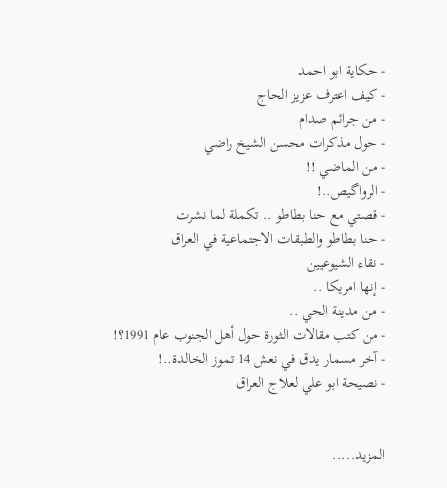- حكاية ابو احمد
- كيف اعترف عزيز الحاج
- من جرائم صدام
- حول مذكرات محسن الشيخ راضي
- من الماضي !!
- الرواگيص..!
- قصتي مع حنا بطاطو .. تكملة لما نشرت
- حنا بطاطو والطبقات الاجتماعية في العراق
- نقاء الشيوعيين
- إنها امريكا ..
- من مدينة الحي ..
- من كتب مقالات الثورة حول أهل الجنوب عام 1991؟!
- آخر مسمار يدق في نعش 14 تموز الخالدة..!
- نصيحة ابو علي لعلاج العراق


المزيد.....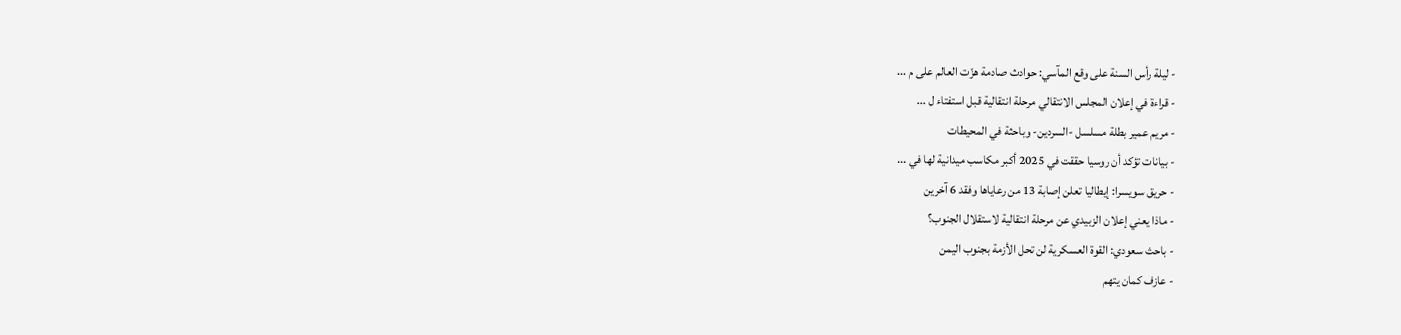- ليلة رأس السنة على وقع المآسي: حوادث صادمة هزّت العالم على م ...
- قراءة في إعلان المجلس الانتقالي مرحلة انتقالية قبل استفتاء ل ...
- مريم عمير بطلة مسلسل -السردين- وباحثة في المحيطات
- بيانات تؤكد أن روسيا حققت في 2025 أكبر مكاسب ميدانية لها في ...
- حريق سويسرا: إيطاليا تعلن إصابة 13 من رعاياها وفقد 6 آخرين
- ماذا يعني إعلان الزبيدي عن مرحلة انتقالية لاستقلال الجنوب؟
- باحث سعودي: القوة العسكرية لن تحل الأزمة بجنوب اليمن
- عازف كمان يتهم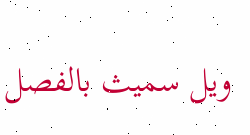ويل سميث بالفصل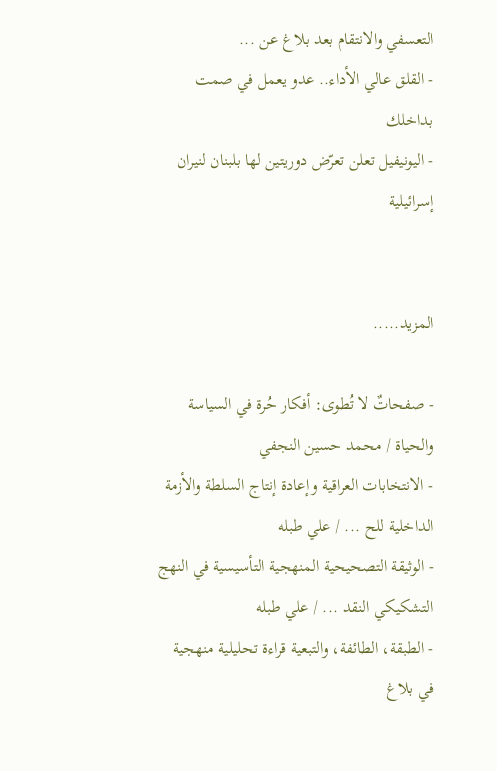التعسفي والانتقام بعد بلاغ عن ...
- القلق عالي الأداء.. عدو يعمل في صمت بداخلك
- اليونيفيل تعلن تعرّض دوريتين لها بلبنان لنيران إسرائيلية


المزيد.....

- صفحاتٌ لا تُطوى: أفكار حُرة في السياسة والحياة / محمد حسين النجفي
- الانتخابات العراقية وإعادة إنتاج السلطة والأزمة الداخلية للح ... / علي طبله
- الوثيقة التصحيحية المنهجية التأسيسية في النهج التشكيكي النقد ... / علي طبله
- الطبقة، الطائفة، والتبعية قراءة تحليلية منهجية في بلاغ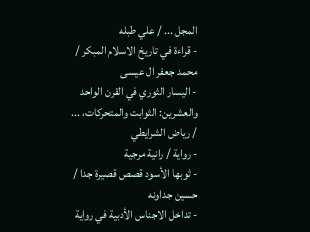المجل ... / علي طبله
- قراءة في تاريخ الاسلام المبكر / محمد جعفر ال عيسى
- اليسار الثوري في القرن الواحد والعشرين: الثوابت والمتحركات، ... / رياض الشرايطي
- رواية / رانية مرجية
- ثوبها الأسود قصص قصيرة جدا / حسين جداونه
- تداخل الاجناس الأدبية في رواية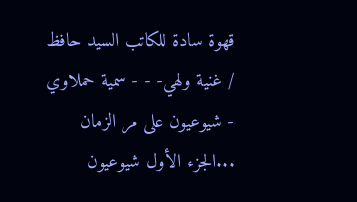قهوة سادة للكاتب السيد حافظ / غنية ولهي- - - سمية حملاوي
- شيوعيون على مر الزمان ...الجزء الأول شيوعيون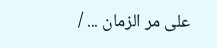على مر الزمان ... /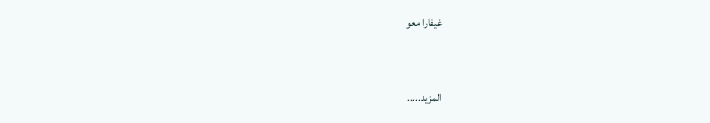غيفارا معو


المزيد.....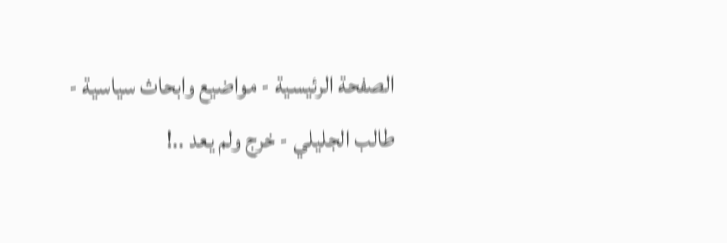الصفحة الرئيسية - مواضيع وابحاث سياسية - طالب الجليلي - خرج ولم يعد ..!